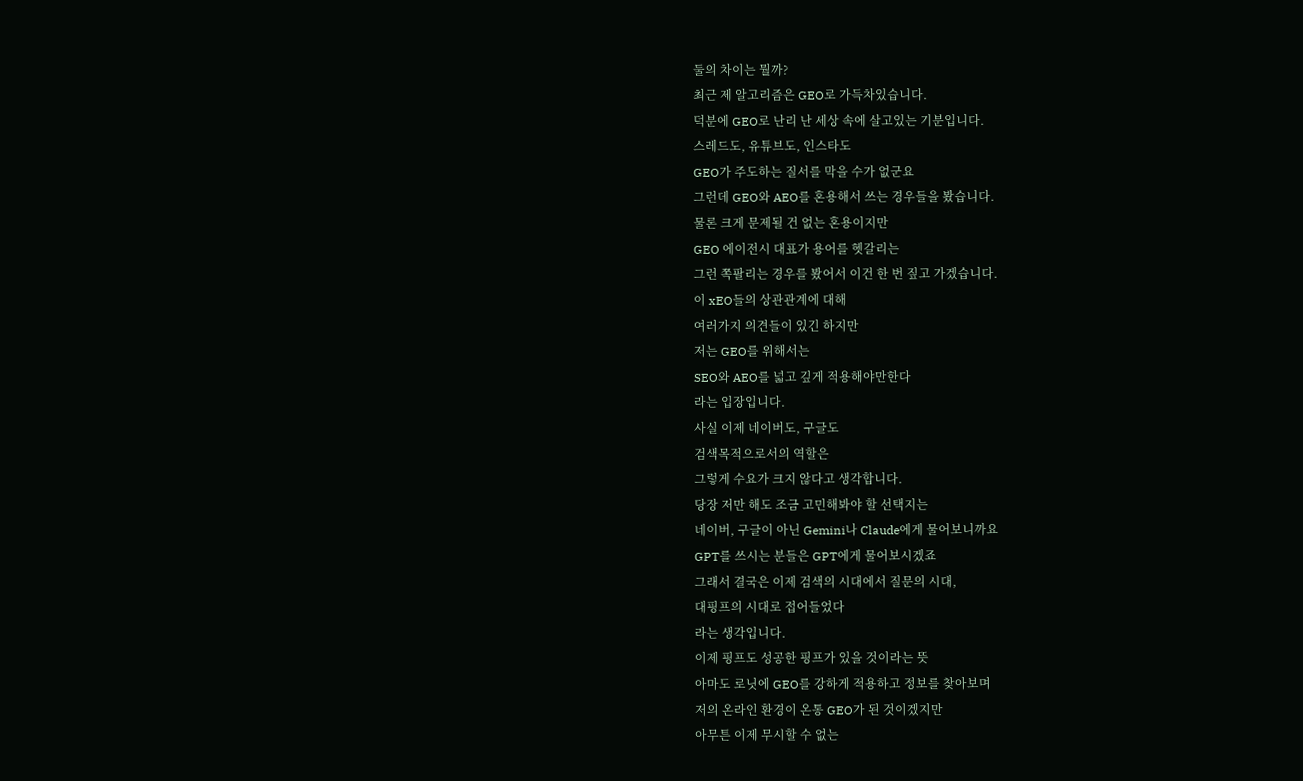둘의 차이는 뭘까?
최근 제 알고리즘은 GEO로 가득차있습니다.
덕분에 GEO로 난리 난 세상 속에 살고있는 기분입니다.
스레드도, 유튜브도, 인스타도
GEO가 주도하는 질서를 막을 수가 없군요
그런데 GEO와 AEO를 혼용해서 쓰는 경우들을 봤습니다.
물론 크게 문제될 건 없는 혼용이지만
GEO 에이전시 대표가 용어를 헷갈리는
그런 쪽팔리는 경우를 봤어서 이건 한 번 짚고 가겠습니다.
이 xEO들의 상관관계에 대해
여러가지 의견들이 있긴 하지만
저는 GEO를 위해서는
SEO와 AEO를 넓고 깊게 적용해야만한다
라는 입장입니다.
사실 이제 네이버도, 구글도
검색목적으로서의 역할은
그렇게 수요가 크지 않다고 생각합니다.
당장 저만 해도 조금 고민해봐야 할 선택지는
네이버, 구글이 아닌 Gemini나 Claude에게 물어보니까요
GPT를 쓰시는 분들은 GPT에게 물어보시겠죠
그래서 결국은 이제 검색의 시대에서 질문의 시대,
대핑프의 시대로 접어들었다
라는 생각입니다.
이제 핑프도 성공한 핑프가 있을 것이라는 뜻
아마도 로닛에 GEO를 강하게 적용하고 정보를 찾아보며
저의 온라인 환경이 온통 GEO가 된 것이겠지만
아무튼 이제 무시할 수 없는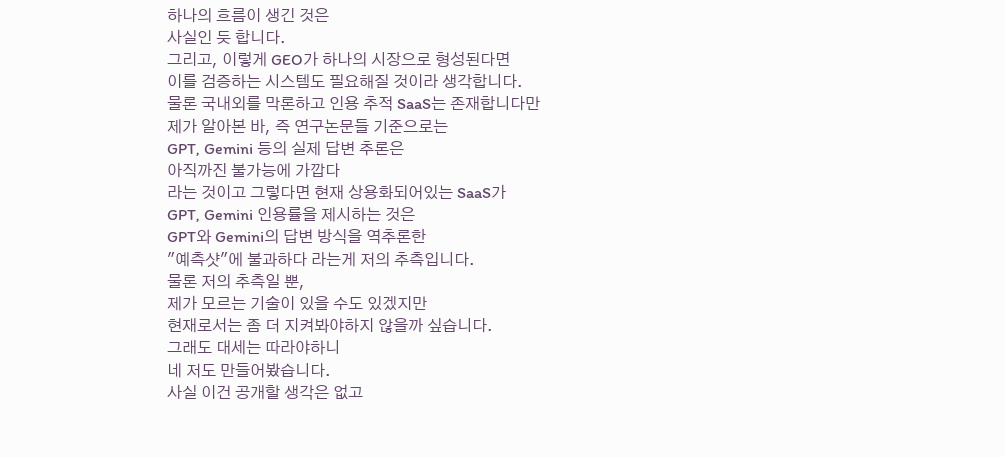하나의 흐름이 생긴 것은
사실인 듯 합니다.
그리고, 이렇게 GEO가 하나의 시장으로 형성된다면
이를 검증하는 시스템도 필요해질 것이라 생각합니다.
물론 국내외를 막론하고 인용 추적 SaaS는 존재합니다만
제가 알아본 바, 즉 연구논문들 기준으로는
GPT, Gemini 등의 실제 답변 추론은
아직까진 불가능에 가깝다
라는 것이고 그렇다면 현재 상용화되어있는 SaaS가
GPT, Gemini 인용률을 제시하는 것은
GPT와 Gemini의 답변 방식을 역추론한
"예측샷"에 불과하다 라는게 저의 추측입니다.
물론 저의 추측일 뿐,
제가 모르는 기술이 있을 수도 있겠지만
현재로서는 좀 더 지켜봐야하지 않을까 싶습니다.
그래도 대세는 따라야하니
네 저도 만들어봤습니다.
사실 이건 공개할 생각은 없고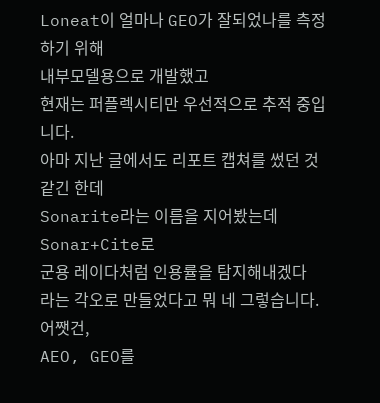Loneat이 얼마나 GEO가 잘되었나를 측정하기 위해
내부모델용으로 개발했고
현재는 퍼플렉시티만 우선적으로 추적 중입니다.
아마 지난 글에서도 리포트 캡쳐를 썼던 것 같긴 한데
Sonarite라는 이름을 지어봤는데
Sonar+Cite로
군용 레이다처럼 인용률을 탐지해내겠다
라는 각오로 만들었다고 뭐 네 그렇습니다.
어쨋건,
AEO, GEO를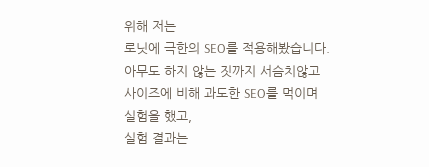위해 저는
로닛에 극한의 SEO를 적용해봤습니다.
아무도 하지 않는 짓까지 서슴치않고
사이즈에 비해 과도한 SEO를 먹이며
실험을 했고,
실험 결과는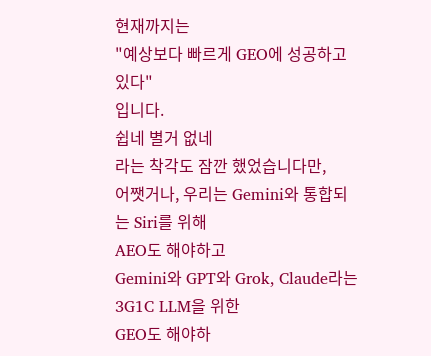현재까지는
"예상보다 빠르게 GEO에 성공하고 있다"
입니다.
쉽네 별거 없네
라는 착각도 잠깐 했었습니다만,
어쨋거나, 우리는 Gemini와 통합되는 Siri를 위해
AEO도 해야하고
Gemini와 GPT와 Grok, Claude라는
3G1C LLM을 위한
GEO도 해야하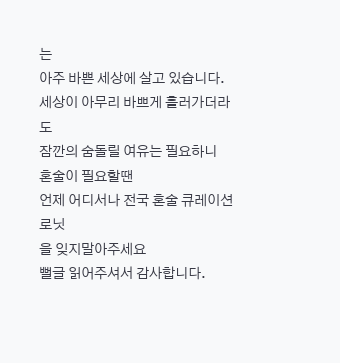는
아주 바쁜 세상에 살고 있습니다.
세상이 아무리 바쁘게 흘러가더라도
잠깐의 숨돌릴 여유는 필요하니
혼술이 필요할땐
언제 어디서나 전국 혼술 큐레이션 로닛
을 잊지말아주세요
뻘글 읽어주셔서 감사합니다.